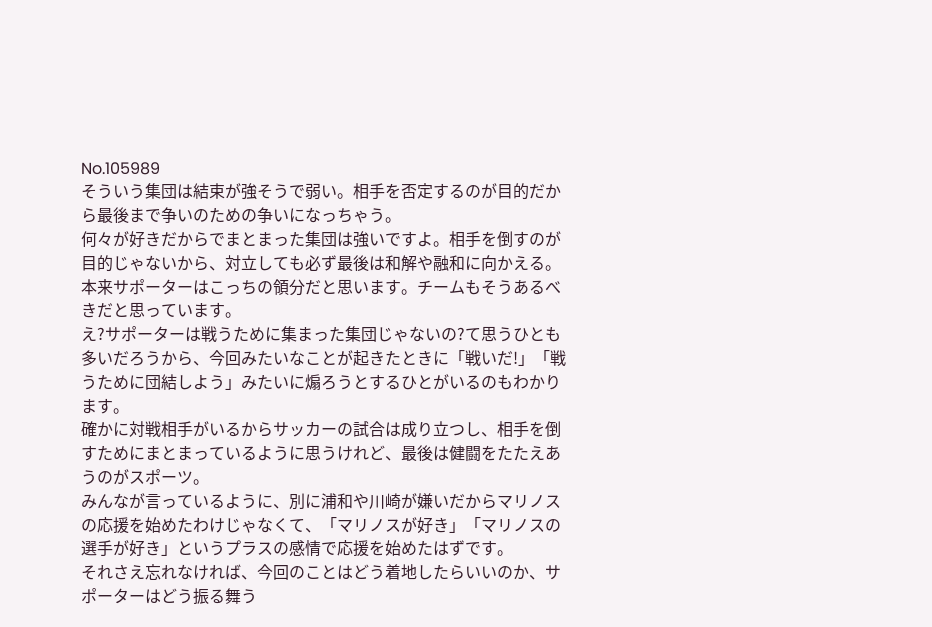No.105989
そういう集団は結束が強そうで弱い。相手を否定するのが目的だから最後まで争いのための争いになっちゃう。
何々が好きだからでまとまった集団は強いですよ。相手を倒すのが目的じゃないから、対立しても必ず最後は和解や融和に向かえる。
本来サポーターはこっちの領分だと思います。チームもそうあるべきだと思っています。
え?サポーターは戦うために集まった集団じゃないの?て思うひとも多いだろうから、今回みたいなことが起きたときに「戦いだ!」「戦うために団結しよう」みたいに煽ろうとするひとがいるのもわかります。
確かに対戦相手がいるからサッカーの試合は成り立つし、相手を倒すためにまとまっているように思うけれど、最後は健闘をたたえあうのがスポーツ。
みんなが言っているように、別に浦和や川崎が嫌いだからマリノスの応援を始めたわけじゃなくて、「マリノスが好き」「マリノスの選手が好き」というプラスの感情で応援を始めたはずです。
それさえ忘れなければ、今回のことはどう着地したらいいのか、サポーターはどう振る舞う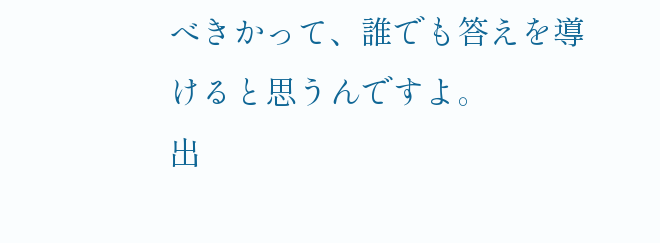べきかって、誰でも答えを導けると思うんですよ。
出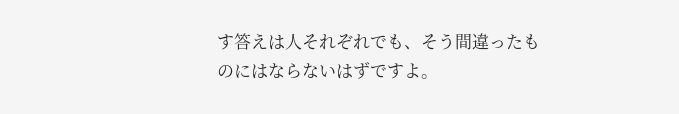す答えは人それぞれでも、そう間違ったものにはならないはずですよ。